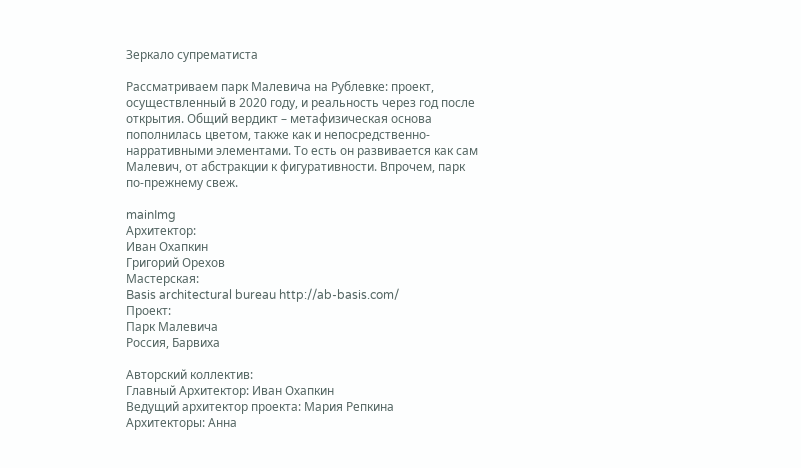Зеркало супрематиста

Рассматриваем парк Малевича на Рублевке: проект, осуществленный в 2020 году, и реальность через год после открытия. Общий вердикт – метафизическая основа пополнилась цветом, также как и непосредственно-нарративными элементами. То есть он развивается как сам Малевич, от абстракции к фигуративности. Впрочем, парк по-прежнему свеж.

mainImg
Архитектор:
Иван Охапкин
Григорий Орехов
Мастерская:
Basis architectural bureau http://ab-basis.com/
Проект:
Парк Малевича
Россия, Барвиха

Авторский коллектив:
Главный Архитектор: Иван Охапкин
Ведущий архитектор проекта: Мария Репкина
Архитекторы: Анна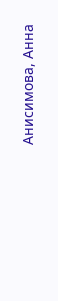Анисимова, Анна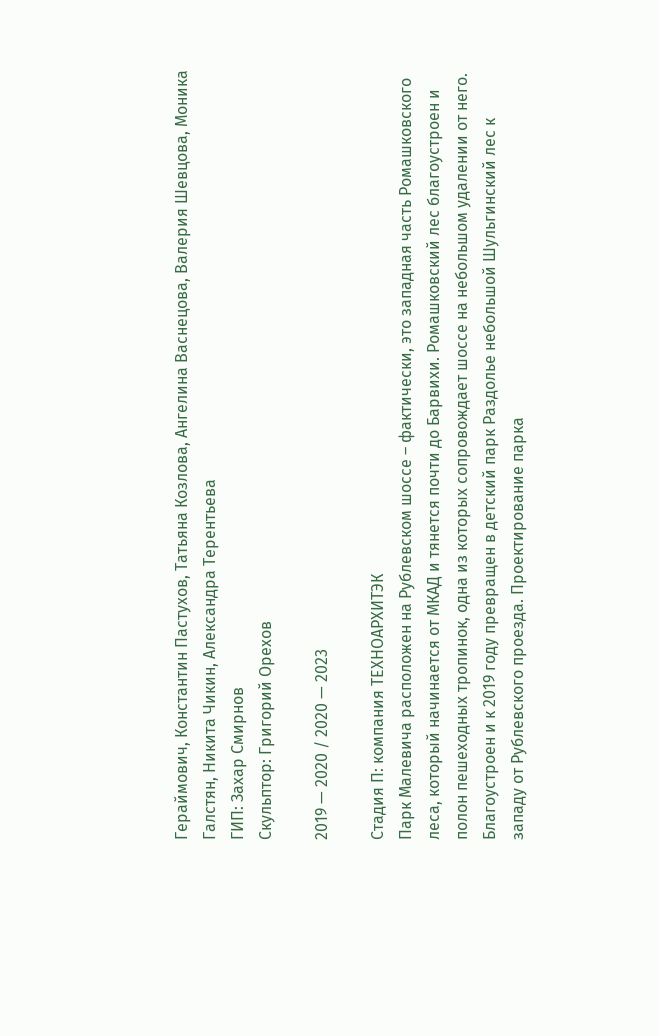Гераймович, Константин Пастухов, Татьяна Козлова, Ангелина Васнецова, Валерия Шевцова, Моника Галстян, Никита Чикин, Александра Терентьева
ГИП: Захар Смирнов
Скульптор: Григорий Орехов

2019 — 2020 / 2020 — 2023

Стадия П: компания ТЕХНОАРХИТЭК
Парк Малевича расположен на Рублевском шоссе – фактически, это западная часть Ромашковского леса, который начинается от МКАД и тянется почти до Барвихи. Ромашковский лес благоустроен и полон пешеходных тропинок, одна из которых сопровождает шоссе на небольшом удалении от него. Благоустроен и к 2019 году превращен в детский парк Раздолье небольшой Шульгинский лес к западу от Рублевского проезда. Проектирование парка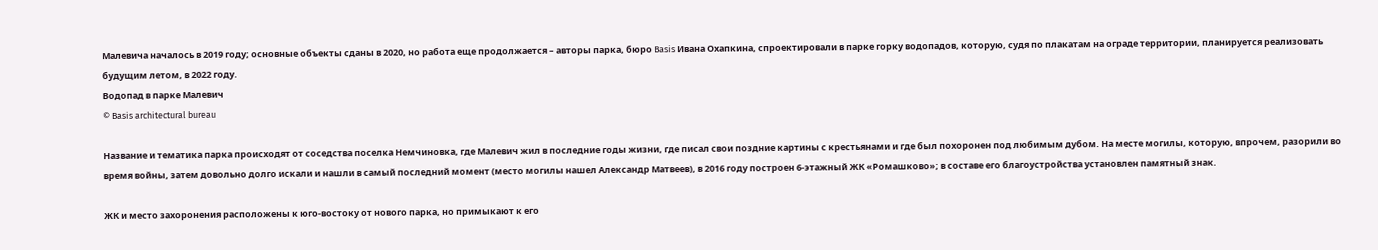Малевича началось в 2019 году; основные объекты сданы в 2020, но работа еще продолжается – авторы парка, бюро Basis Ивана Охапкина, спроектировали в парке горку водопадов, которую, судя по плакатам на ограде территории, планируется реализовать будущим летом, в 2022 году.
Водопад в парке Малевич
© Basis architectural bureau

Название и тематика парка происходят от соседства поселка Немчиновка, где Малевич жил в последние годы жизни, где писал свои поздние картины с крестьянами и где был похоронен под любимым дубом. На месте могилы, которую, впрочем, разорили во время войны, затем довольно долго искали и нашли в самый последний момент (место могилы нашел Александр Матвеев), в 2016 году построен 6-этажный ЖК «Ромашково»; в составе его благоустройства установлен памятный знак.

ЖК и место захоронения расположены к юго-востоку от нового парка, но примыкают к его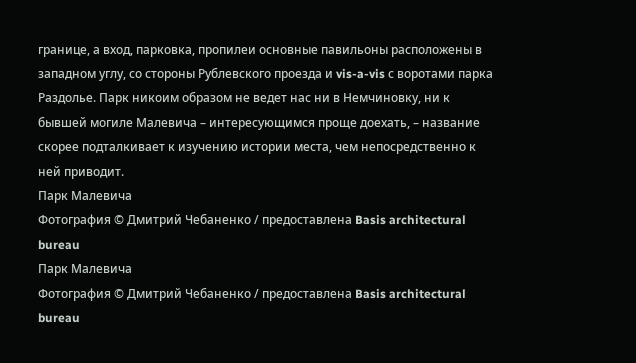границе, а вход, парковка, пропилеи основные павильоны расположены в западном углу, со стороны Рублевского проезда и vis-a-vis с воротами парка Раздолье. Парк никоим образом не ведет нас ни в Немчиновку, ни к бывшей могиле Малевича – интересующимся проще доехать, – название скорее подталкивает к изучению истории места, чем непосредственно к ней приводит.
Парк Малевича
Фотография © Дмитрий Чебаненко / предоставлена Basis architectural bureau
Парк Малевича
Фотография © Дмитрий Чебаненко / предоставлена Basis architectural bureau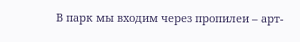В парк мы входим через пропилеи – арт-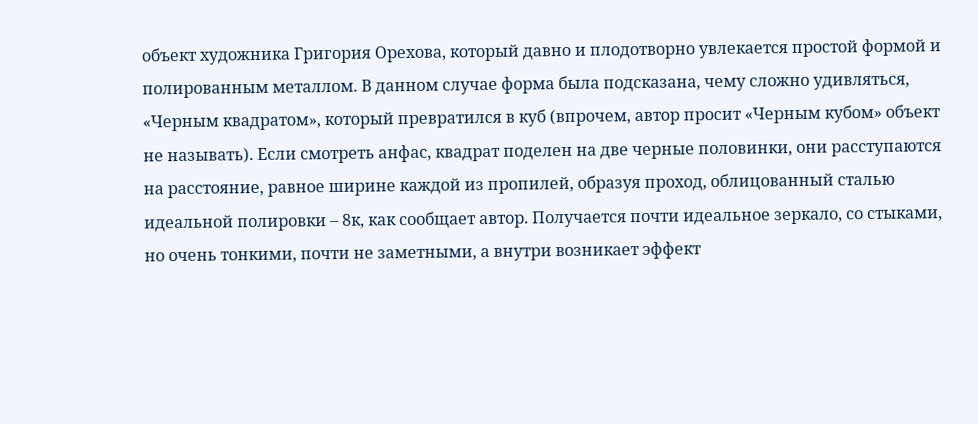объект художника Григория Орехова, который давно и плодотворно увлекается простой формой и полированным металлом. В данном случае форма была подсказана, чему сложно удивляться, «Черным квадратом», который превратился в куб (впрочем, автор просит «Черным кубом» объект не называть). Если смотреть анфас, квадрат поделен на две черные половинки, они расступаются на расстояние, равное ширине каждой из пропилей, образуя проход, облицованный сталью идеальной полировки – 8к, как сообщает автор. Получается почти идеальное зеркало, со стыками, но очень тонкими, почти не заметными, а внутри возникает эффект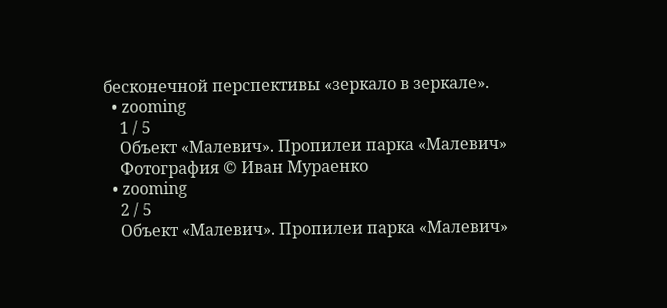бесконечной перспективы «зеркало в зеркале».
  • zooming
    1 / 5
    Объект «Малевич». Пропилеи парка «Малевич»
    Фотография © Иван Мураенко
  • zooming
    2 / 5
    Объект «Малевич». Пропилеи парка «Малевич»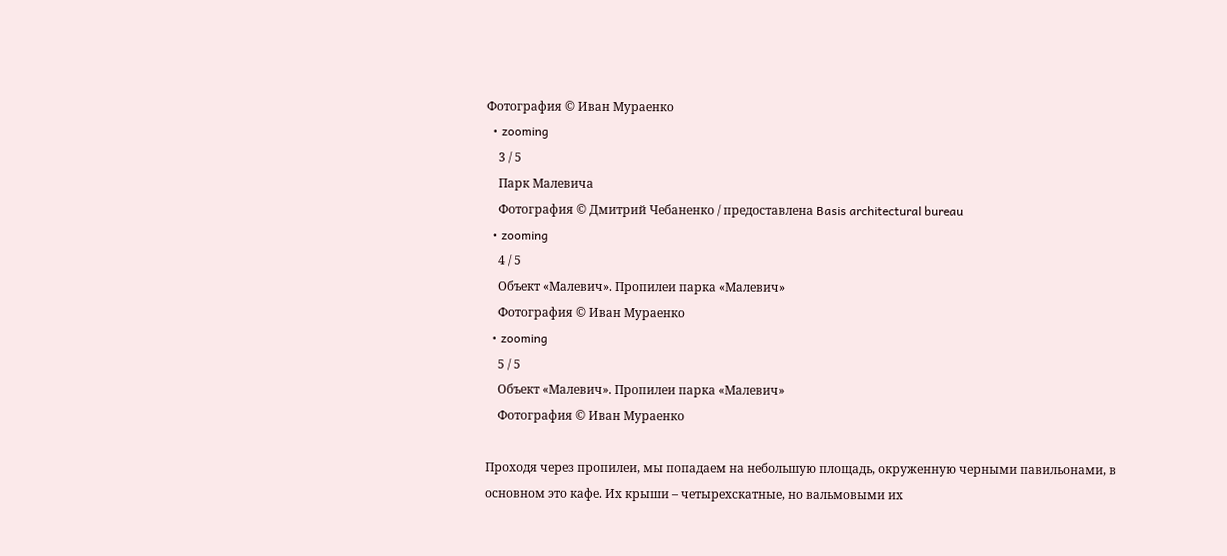Фотография © Иван Мураенко
  • zooming
    3 / 5
    Парк Малевича
    Фотография © Дмитрий Чебаненко / предоставлена Basis architectural bureau
  • zooming
    4 / 5
    Объект «Малевич». Пропилеи парка «Малевич»
    Фотография © Иван Мураенко
  • zooming
    5 / 5
    Объект «Малевич». Пропилеи парка «Малевич»
    Фотография © Иван Мураенко

Проходя через пропилеи, мы попадаем на небольшую площадь, окруженную черными павильонами, в основном это кафе. Их крыши – четырехскатные, но вальмовыми их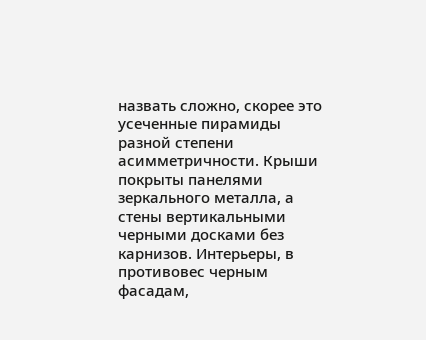назвать сложно, скорее это усеченные пирамиды разной степени асимметричности. Крыши покрыты панелями зеркального металла, а стены вертикальными черными досками без карнизов. Интерьеры, в противовес черным фасадам,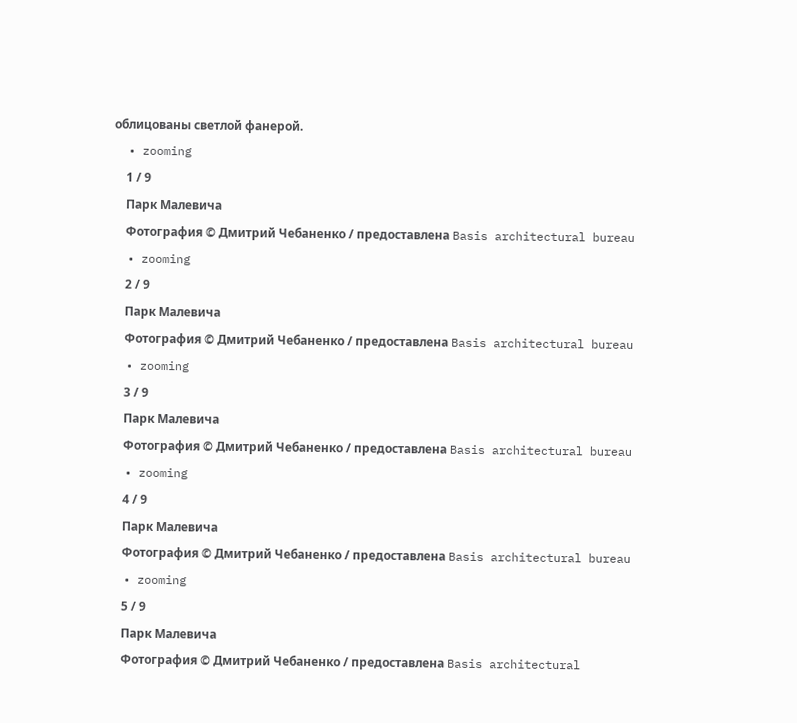облицованы светлой фанерой.
  • zooming
    1 / 9
    Парк Малевича
    Фотография © Дмитрий Чебаненко / предоставлена Basis architectural bureau
  • zooming
    2 / 9
    Парк Малевича
    Фотография © Дмитрий Чебаненко / предоставлена Basis architectural bureau
  • zooming
    3 / 9
    Парк Малевича
    Фотография © Дмитрий Чебаненко / предоставлена Basis architectural bureau
  • zooming
    4 / 9
    Парк Малевича
    Фотография © Дмитрий Чебаненко / предоставлена Basis architectural bureau
  • zooming
    5 / 9
    Парк Малевича
    Фотография © Дмитрий Чебаненко / предоставлена Basis architectural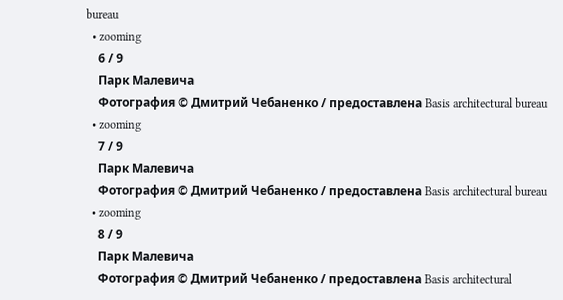bureau
  • zooming
    6 / 9
    Парк Малевича
    Фотография © Дмитрий Чебаненко / предоставлена Basis architectural bureau
  • zooming
    7 / 9
    Парк Малевича
    Фотография © Дмитрий Чебаненко / предоставлена Basis architectural bureau
  • zooming
    8 / 9
    Парк Малевича
    Фотография © Дмитрий Чебаненко / предоставлена Basis architectural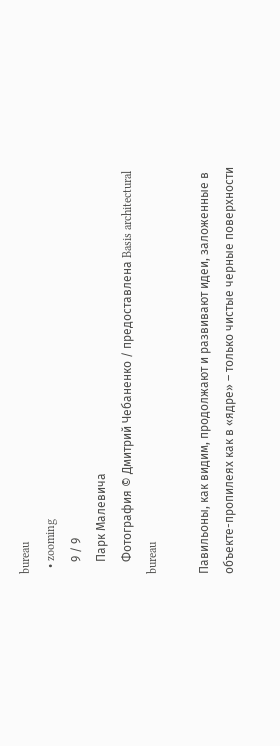bureau
  • zooming
    9 / 9
    Парк Малевича
    Фотография © Дмитрий Чебаненко / предоставлена Basis architectural bureau

Павильоны, как видим, продолжают и развивают идеи, заложенные в объекте-пропилеях как в «ядре» – только чистые черные поверхности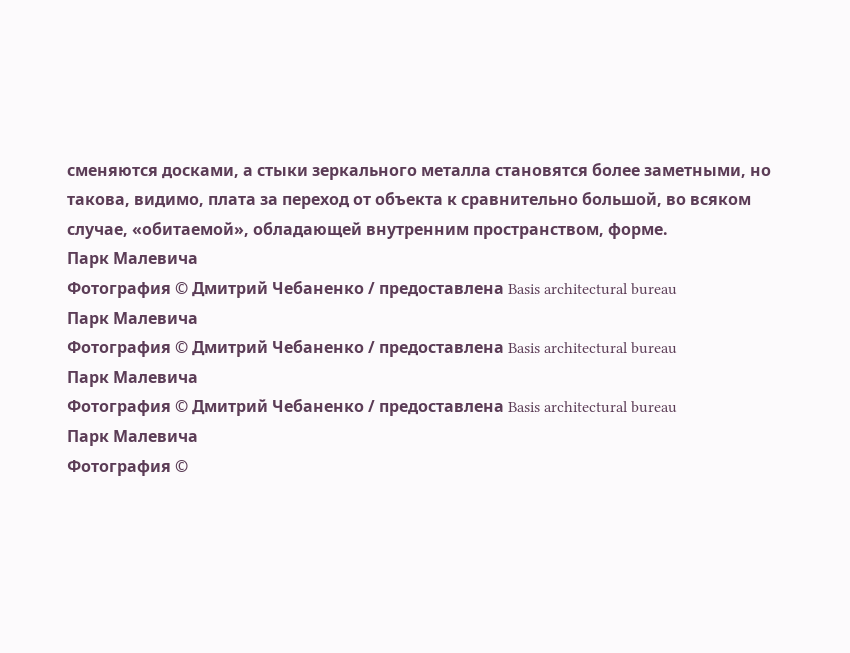сменяются досками, а стыки зеркального металла становятся более заметными, но такова, видимо, плата за переход от объекта к сравнительно большой, во всяком случае, «обитаемой», обладающей внутренним пространством, форме.
Парк Малевича
Фотография © Дмитрий Чебаненко / предоставлена Basis architectural bureau
Парк Малевича
Фотография © Дмитрий Чебаненко / предоставлена Basis architectural bureau
Парк Малевича
Фотография © Дмитрий Чебаненко / предоставлена Basis architectural bureau
Парк Малевича
Фотография ©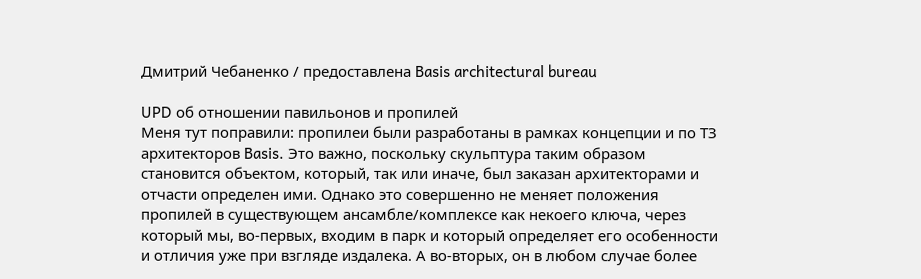Дмитрий Чебаненко / предоставлена Basis architectural bureau

UPD об отношении павильонов и пропилей
Меня тут поправили: пропилеи были разработаны в рамках концепции и по ТЗ архитекторов Basis. Это важно, поскольку скульптура таким образом становится объектом, который, так или иначе, был заказан архитекторами и отчасти определен ими. Однако это совершенно не меняет положения пропилей в существующем ансамбле/комплексе как некоего ключа, через который мы, во-первых, входим в парк и который определяет его особенности и отличия уже при взгляде издалека. А во-вторых, он в любом случае более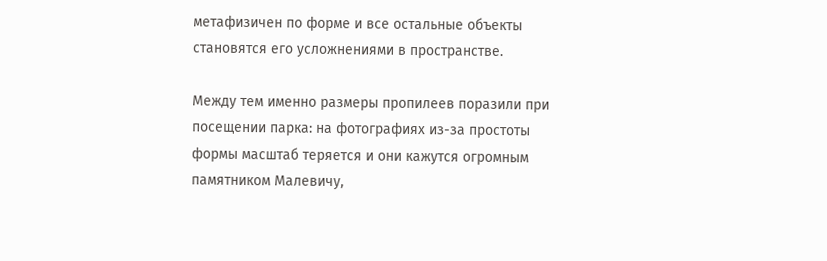метафизичен по форме и все остальные объекты становятся его усложнениями в пространстве.

Между тем именно размеры пропилеев поразили при посещении парка: на фотографиях из-за простоты формы масштаб теряется и они кажутся огромным памятником Малевичу,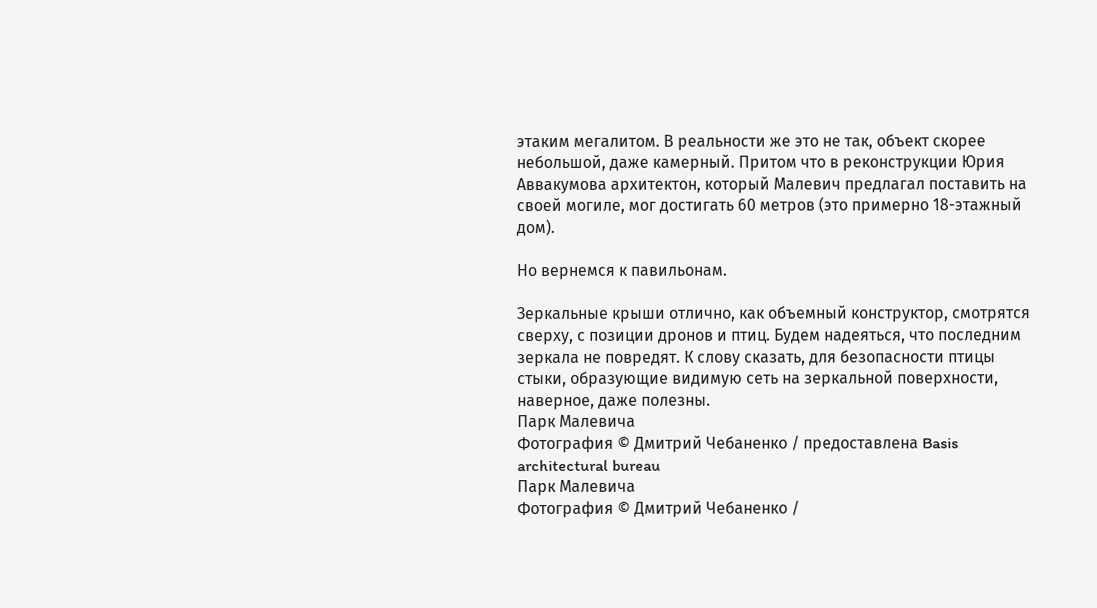этаким мегалитом. В реальности же это не так, объект скорее небольшой, даже камерный. Притом что в реконструкции Юрия Аввакумова архитектон, который Малевич предлагал поставить на своей могиле, мог достигать 60 метров (это примерно 18-этажный дом).

Но вернемся к павильонам.

Зеркальные крыши отлично, как объемный конструктор, смотрятся сверху, с позиции дронов и птиц. Будем надеяться, что последним зеркала не повредят. К слову сказать, для безопасности птицы стыки, образующие видимую сеть на зеркальной поверхности, наверное, даже полезны.
Парк Малевича
Фотография © Дмитрий Чебаненко / предоставлена Basis architectural bureau
Парк Малевича
Фотография © Дмитрий Чебаненко /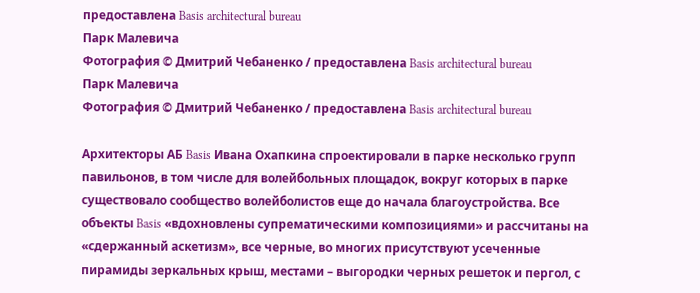предоставлена Basis architectural bureau
Парк Малевича
Фотография © Дмитрий Чебаненко / предоставлена Basis architectural bureau
Парк Малевича
Фотография © Дмитрий Чебаненко / предоставлена Basis architectural bureau

Архитекторы АБ Basis Ивана Охапкина спроектировали в парке несколько групп павильонов, в том числе для волейбольных площадок, вокруг которых в парке существовало сообщество волейболистов еще до начала благоустройства. Все объекты Basis «вдохновлены супрематическими композициями» и рассчитаны на «сдержанный аскетизм», все черные, во многих присутствуют усеченные пирамиды зеркальных крыш, местами – выгородки черных решеток и пергол, с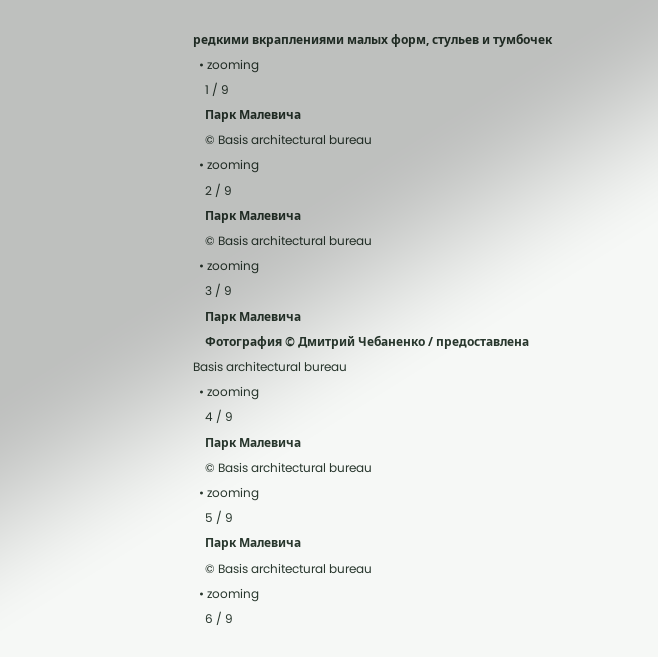редкими вкраплениями малых форм, стульев и тумбочек
  • zooming
    1 / 9
    Парк Малевича
    © Basis architectural bureau
  • zooming
    2 / 9
    Парк Малевича
    © Basis architectural bureau
  • zooming
    3 / 9
    Парк Малевича
    Фотография © Дмитрий Чебаненко / предоставлена Basis architectural bureau
  • zooming
    4 / 9
    Парк Малевича
    © Basis architectural bureau
  • zooming
    5 / 9
    Парк Малевича
    © Basis architectural bureau
  • zooming
    6 / 9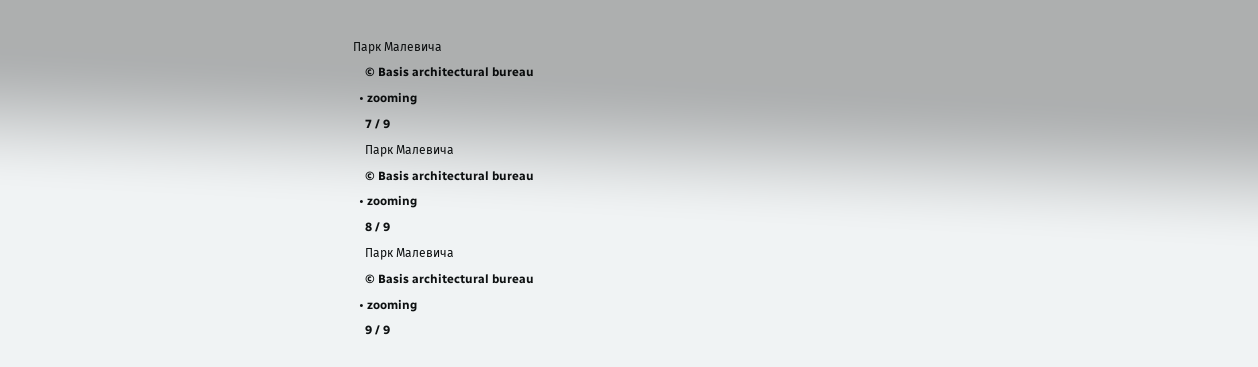Парк Малевича
    © Basis architectural bureau
  • zooming
    7 / 9
    Парк Малевича
    © Basis architectural bureau
  • zooming
    8 / 9
    Парк Малевича
    © Basis architectural bureau
  • zooming
    9 / 9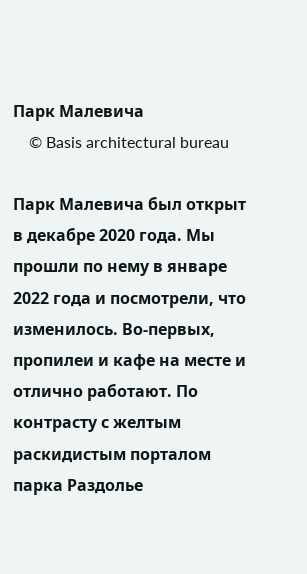Парк Малевича
    © Basis architectural bureau

Парк Малевича был открыт в декабре 2020 года. Мы прошли по нему в январе 2022 года и посмотрели, что изменилось. Во-первых, пропилеи и кафе на месте и отлично работают. По контрасту с желтым раскидистым порталом парка Раздолье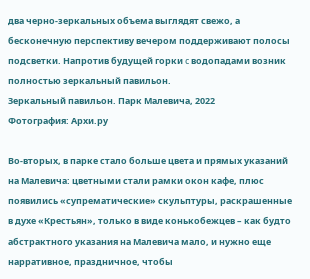два черно-зеркальных объема выглядят свежо, а бесконечную перспективу вечером поддерживают полосы подсветки. Напротив будущей горки c водопадами возник полностью зеркальный павильон.
Зеркальный павильон. Парк Малевича, 2022
Фотография: Архи.ру

Во-вторых, в парке стало больше цвета и прямых указаний на Малевича: цветными стали рамки окон кафе, плюс появились «супрематические» скульптуры, раскрашенные в духе «Крестьян», только в виде конькобежцев – как будто абстрактного указания на Малевича мало, и нужно еще нарративное, праздничное, чтобы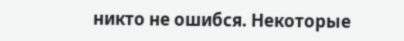никто не ошибся. Некоторые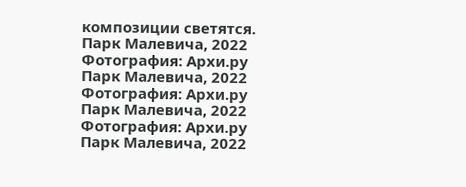композиции светятся.
Парк Малевича, 2022
Фотография: Архи.ру
Парк Малевича, 2022
Фотография: Архи.ру
Парк Малевича, 2022
Фотография: Архи.ру
Парк Малевича, 2022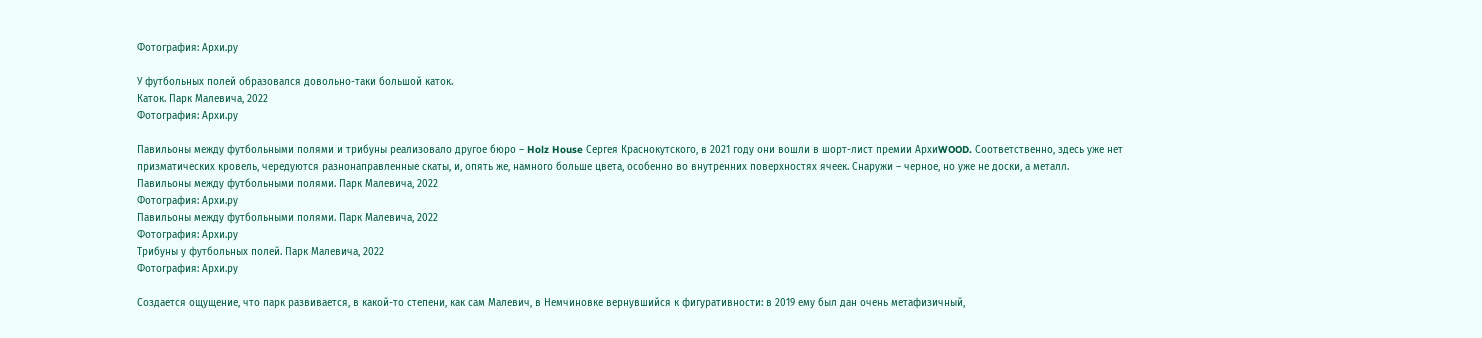Фотография: Архи.ру

У футбольных полей образовался довольно-таки большой каток.
Каток. Парк Малевича, 2022
Фотография: Архи.ру

Павильоны между футбольными полями и трибуны реализовало другое бюро – Holz House Сергея Краснокутского, в 2021 году они вошли в шорт-лист премии АрхиWOOD. Соответственно, здесь уже нет призматических кровель, чередуются разнонаправленные скаты, и, опять же, намного больше цвета, особенно во внутренних поверхностях ячеек. Снаружи – черное, но уже не доски, а металл.
Павильоны между футбольными полями. Парк Малевича, 2022
Фотография: Архи.ру
Павильоны между футбольными полями. Парк Малевича, 2022
Фотография: Архи.ру
Трибуны у футбольных полей. Парк Малевича, 2022
Фотография: Архи.ру

Создается ощущение, что парк развивается, в какой-то степени, как сам Малевич, в Немчиновке вернувшийся к фигуративности: в 2019 ему был дан очень метафизичный,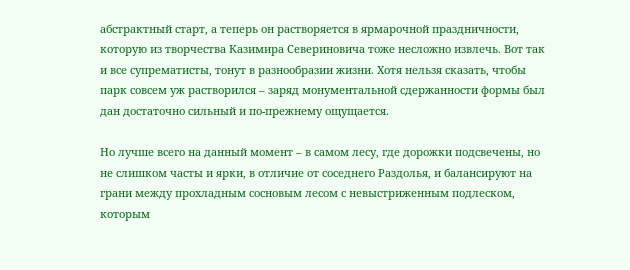абстрактный старт, а теперь он растворяется в ярмарочной праздничности, которую из творчества Казимира Севериновича тоже несложно извлечь. Вот так и все супрематисты, тонут в разнообразии жизни. Хотя нельзя сказать, чтобы парк совсем уж растворился – заряд монументальной сдержанности формы был дан достаточно сильный и по-прежнему ощущается.

Но лучше всего на данный момент – в самом лесу, где дорожки подсвечены, но не слишком часты и ярки, в отличие от соседнего Раздолья, и балансируют на грани между прохладным сосновым лесом с невыстриженным подлеском, которым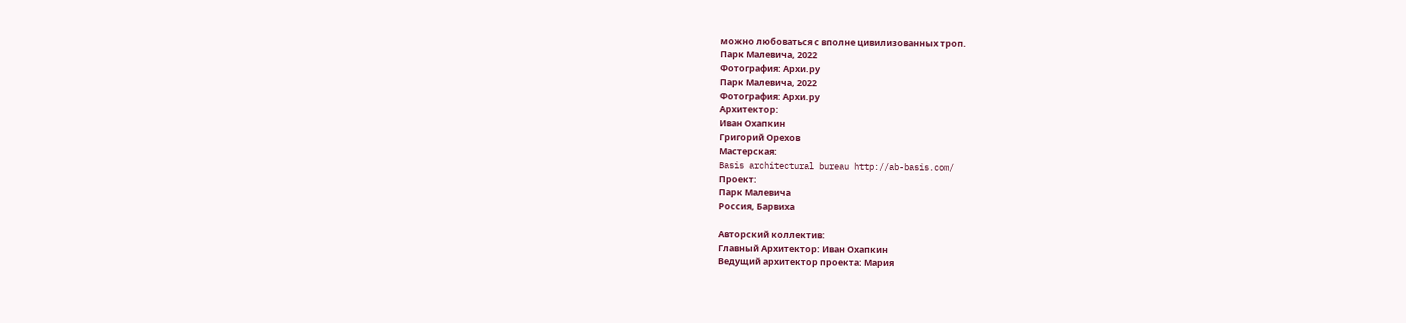можно любоваться с вполне цивилизованных троп.
Парк Малевича, 2022
Фотография: Архи.ру
Парк Малевича, 2022
Фотография: Архи.ру
Архитектор:
Иван Охапкин
Григорий Орехов
Мастерская:
Basis architectural bureau http://ab-basis.com/
Проект:
Парк Малевича
Россия, Барвиха

Авторский коллектив:
Главный Архитектор: Иван Охапкин
Ведущий архитектор проекта: Мария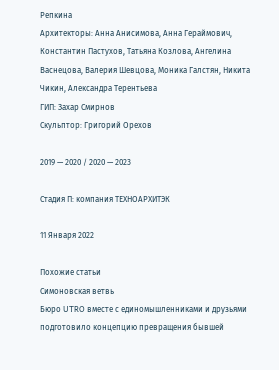Репкина
Архитекторы: Анна Анисимова, Анна Гераймович, Константин Пастухов, Татьяна Козлова, Ангелина Васнецова, Валерия Шевцова, Моника Галстян, Никита Чикин, Александра Терентьева
ГИП: Захар Смирнов
Скульптор: Григорий Орехов

2019 — 2020 / 2020 — 2023

Стадия П: компания ТЕХНОАРХИТЭК

11 Января 2022

Похожие статьи
Симоновская ветвь
Бюро UTRO вместе с единомышленниками и друзьями подготовило концепцию превращения бывшей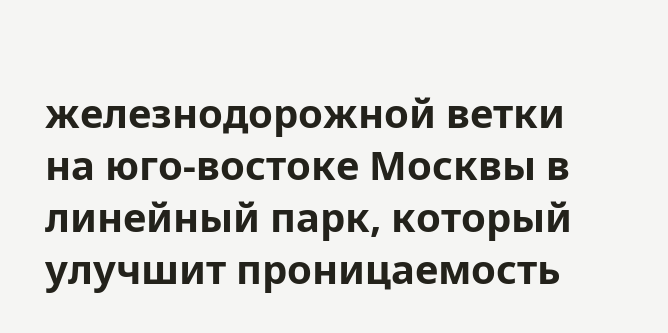железнодорожной ветки на юго-востоке Москвы в линейный парк, который улучшит проницаемость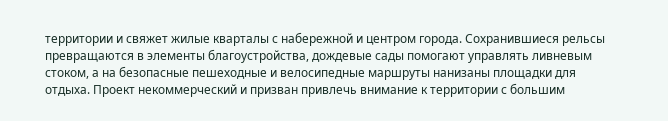территории и свяжет жилые кварталы с набережной и центром города. Сохранившиеся рельсы превращаются в элементы благоустройства, дождевые сады помогают управлять ливневым стоком, а на безопасные пешеходные и велосипедные маршруты нанизаны площадки для отдыха. Проект некоммерческий и призван привлечь внимание к территории с большим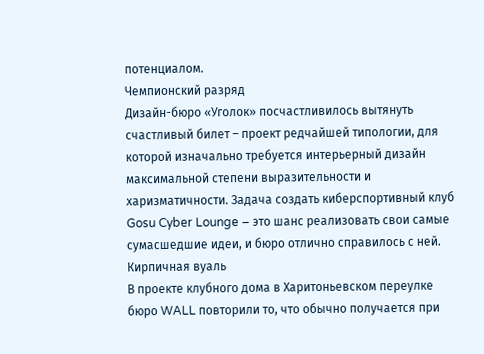потенциалом.
Чемпионский разряд
Дизайн-бюро «Уголок» посчастливилось вытянуть счастливый билет – проект редчайшей типологии, для которой изначально требуется интерьерный дизайн максимальной степени выразительности и харизматичности. Задача создать киберспортивный клуб Gosu Cyber Lounge – это шанс реализовать свои самые сумасшедшие идеи, и бюро отлично справилось с ней.
Кирпичная вуаль
В проекте клубного дома в Харитоньевском переулке бюро WALL повторили то, что обычно получается при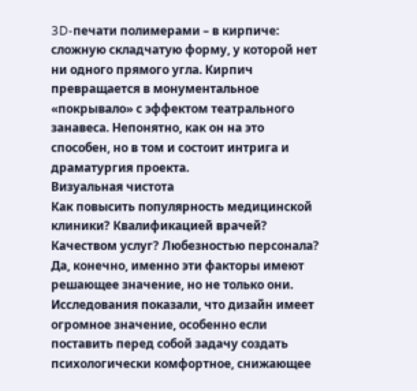3D-печати полимерами – в кирпиче: сложную складчатую форму, у которой нет ни одного прямого угла. Кирпич превращается в монументальное «покрывало» с эффектом театрального занавеса. Непонятно, как он на это способен, но в том и состоит интрига и драматургия проекта.
Визуальная чистота
Как повысить популярность медицинской клиники? Квалификацией врачей? Качеством услуг? Любезностью персонала? Да, конечно, именно эти факторы имеют решающее значение, но не только они. Исследования показали, что дизайн имеет огромное значение, особенно если поставить перед собой задачу создать психологически комфортное, снижающее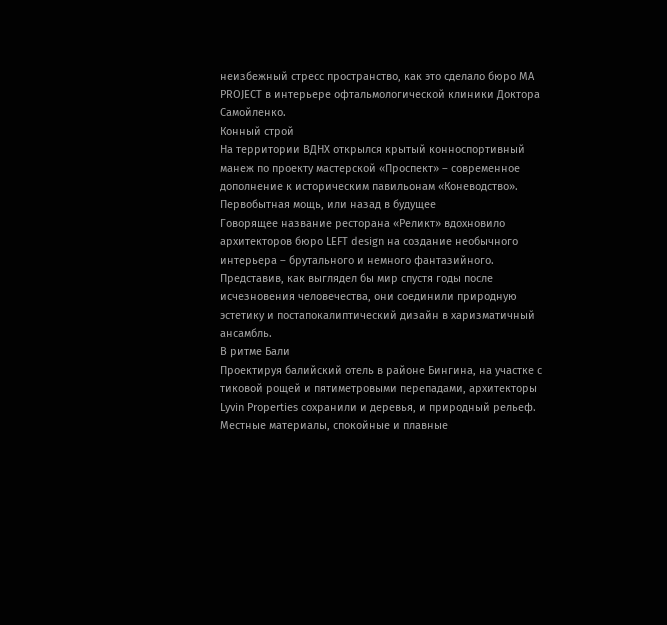неизбежный стресс пространство, как это сделало бюро MA PROJECT в интерьере офтальмологической клиники Доктора Самойленко.
Конный строй
На территории ВДНХ открылся крытый конноспортивный манеж по проекту мастерской «Проспект» – современное дополнение к историческим павильонам «Коневодство».
Первобытная мощь, или назад в будущее
Говорящее название ресторана «Реликт» вдохновило архитекторов бюро LEFT design на создание необычного интерьера – брутального и немного фантазийного. Представив, как выглядел бы мир спустя годы после исчезновения человечества, они соединили природную эстетику и постапокалиптический дизайн в харизматичный ансамбль.
В ритме Бали
Проектируя балийский отель в районе Бингина, на участке с тиковой рощей и пятиметровыми перепадами, архитекторы Lyvin Properties сохранили и деревья, и природный рельеф. Местные материалы, спокойные и плавные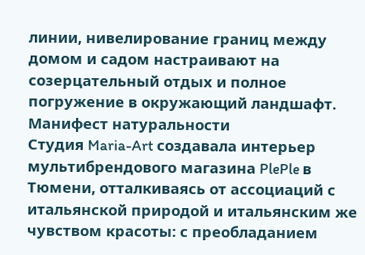линии, нивелирование границ между домом и садом настраивают на созерцательный отдых и полное погружение в окружающий ландшафт.
Манифест натуральности
Студия Maria-Art создавала интерьер мультибрендового магазина PlePle в Тюмени, отталкиваясь от ассоциаций с итальянской природой и итальянским же чувством красоты: с преобладанием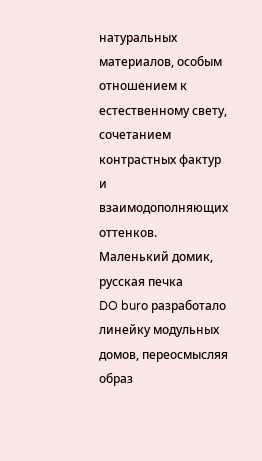натуральных материалов, особым отношением к естественному свету, сочетанием контрастных фактур и взаимодополняющих оттенков.
Маленький домик, русская печка
DO buro разработало линейку модульных домов, переосмысляя образ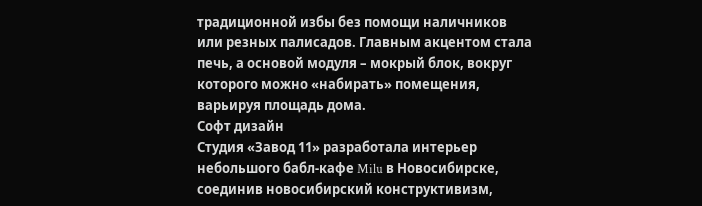традиционной избы без помощи наличников или резных палисадов. Главным акцентом стала печь, а основой модуля – мокрый блок, вокруг которого можно «набирать» помещения, варьируя площадь дома.
Софт дизайн
Студия «Завод 11» разработала интерьер небольшого бабл-кафе Milu в Новосибирске, соединив новосибирский конструктивизм,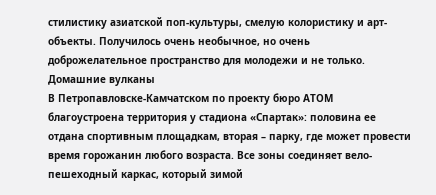стилистику азиатской поп-культуры, смелую колористику и арт-объекты. Получилось очень необычное, но очень доброжелательное пространство для молодежи и не только.
Домашние вулканы
В Петропавловске-Камчатском по проекту бюро АТОМ благоустроена территория у стадиона «Спартак»: половина ее отдана спортивным площадкам, вторая – парку, где может провести время горожанин любого возраста. Все зоны соединяет вело-пешеходный каркас, который зимой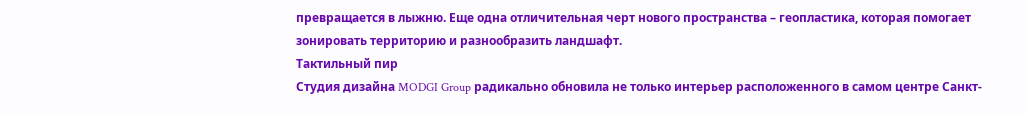превращается в лыжню. Еще одна отличительная черт нового пространства – геопластика, которая помогает зонировать территорию и разнообразить ландшафт.
Тактильный пир
Студия дизайна MODGI Group радикально обновила не только интерьер расположенного в самом центре Санкт-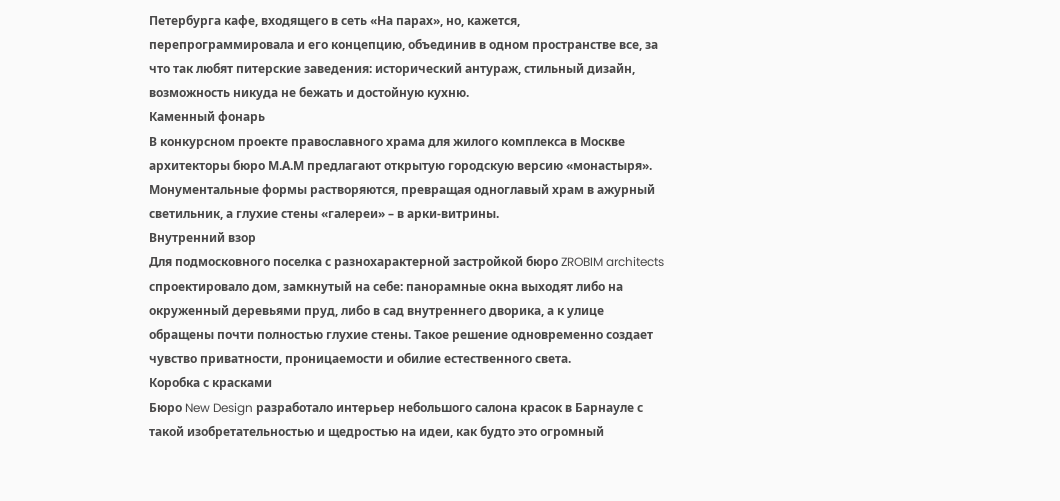Петербурга кафе, входящего в сеть «На парах», но, кажется, перепрограммировала и его концепцию, объединив в одном пространстве все, за что так любят питерские заведения: исторический антураж, стильный дизайн, возможность никуда не бежать и достойную кухню.
Каменный фонарь
В конкурсном проекте православного храма для жилого комплекса в Москве архитекторы бюро М.А.М предлагают открытую городскую версию «монастыря». Монументальные формы растворяются, превращая одноглавый храм в ажурный светильник, а глухие стены «галереи» – в арки-витрины.
Внутренний взор
Для подмосковного поселка с разнохарактерной застройкой бюро ZROBIM architects спроектировало дом, замкнутый на себе: панорамные окна выходят либо на окруженный деревьями пруд, либо в сад внутреннего дворика, а к улице обращены почти полностью глухие стены. Такое решение одновременно создает чувство приватности, проницаемости и обилие естественного света.
Коробка с красками
Бюро New Design разработало интерьер небольшого салона красок в Барнауле с такой изобретательностью и щедростью на идеи, как будто это огромный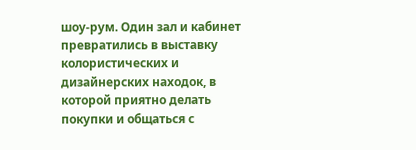шоу-рум. Один зал и кабинет превратились в выставку колористических и дизайнерских находок, в которой приятно делать покупки и общаться с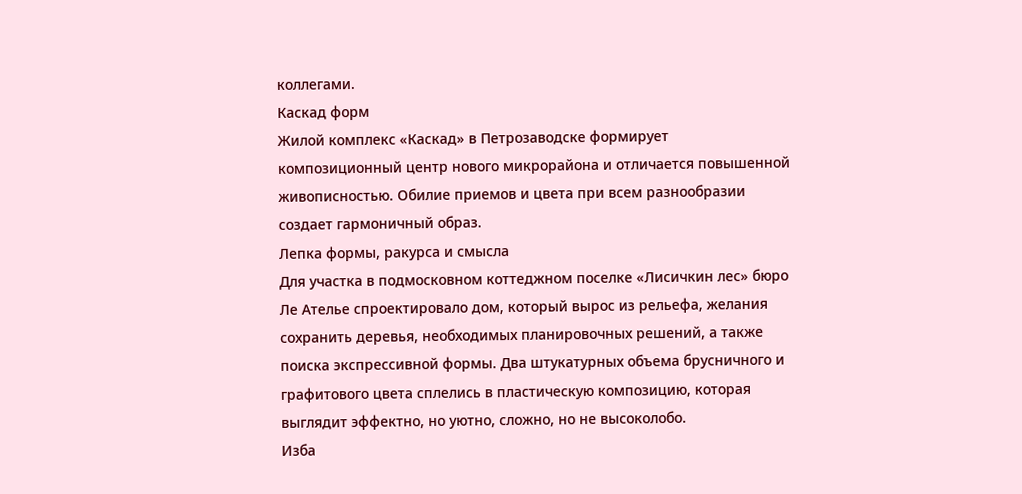коллегами.
Каскад форм
Жилой комплекс «Каскад» в Петрозаводске формирует композиционный центр нового микрорайона и отличается повышенной живописностью. Обилие приемов и цвета при всем разнообразии создает гармоничный образ.
Лепка формы, ракурса и смысла
Для участка в подмосковном коттеджном поселке «Лисичкин лес» бюро Ле Ателье спроектировало дом, который вырос из рельефа, желания сохранить деревья, необходимых планировочных решений, а также поиска экспрессивной формы. Два штукатурных объема брусничного и графитового цвета сплелись в пластическую композицию, которая выглядит эффектно, но уютно, сложно, но не высоколобо.
Изба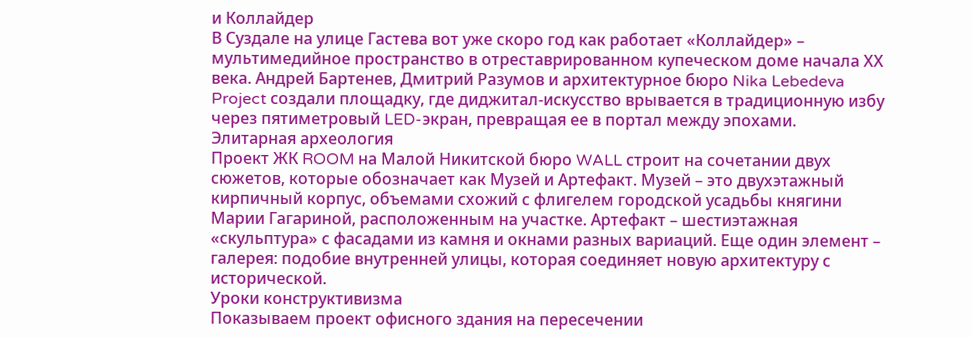и Коллайдер
В Суздале на улице Гастева вот уже скоро год как работает «Коллайдер» – мультимедийное пространство в отреставрированном купеческом доме начала ХХ века. Андрей Бартенев, Дмитрий Разумов и архитектурное бюро Nika Lebedeva Project создали площадку, где диджитал-искусство врывается в традиционную избу через пятиметровый LED-экран, превращая ее в портал между эпохами.
Элитарная археология
Проект ЖК ROOM на Малой Никитской бюро WALL строит на сочетании двух сюжетов, которые обозначает как Музей и Артефакт. Музей – это двухэтажный кирпичный корпус, объемами схожий с флигелем городской усадьбы княгини Марии Гагариной, расположенным на участке. Артефакт – шестиэтажная «скульптура» с фасадами из камня и окнами разных вариаций. Еще один элемент – галерея: подобие внутренней улицы, которая соединяет новую архитектуру с исторической.
Уроки конструктивизма
Показываем проект офисного здания на пересечении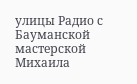улицы Радио с Бауманской мастерской Михаила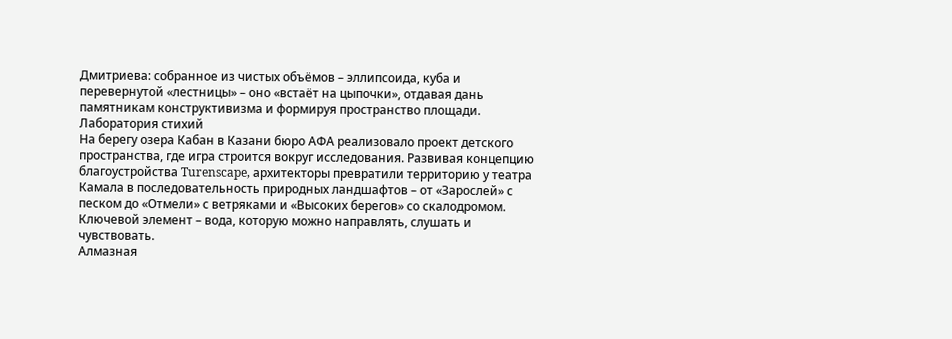Дмитриева: собранное из чистых объёмов – эллипсоида, куба и перевернутой «лестницы» – оно «встаёт на цыпочки», отдавая дань памятникам конструктивизма и формируя пространство площади.
Лаборатория стихий
На берегу озера Кабан в Казани бюро АФА реализовало проект детского пространства, где игра строится вокруг исследования. Развивая концепцию благоустройства Turenscape, архитекторы превратили территорию у театра Камала в последовательность природных ландшафтов – от «Зарослей» с песком до «Отмели» с ветряками и «Высоких берегов» со скалодромом. Ключевой элемент – вода, которую можно направлять, слушать и чувствовать.
Алмазная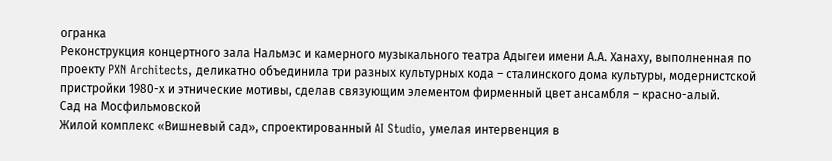огранка
Реконструкция концертного зала Нальмэс и камерного музыкального театра Адыгеи имени А.А. Ханаху, выполненная по проекту PXN Architects, деликатно объединила три разных культурных кода – сталинского дома культуры, модернистской пристройки 1980-х и этнические мотивы, сделав связующим элементом фирменный цвет ансамбля – красно-алый.
Сад на Мосфильмовской
Жилой комплекс «Вишневый сад», спроектированный AI Studio, умелая интервенция в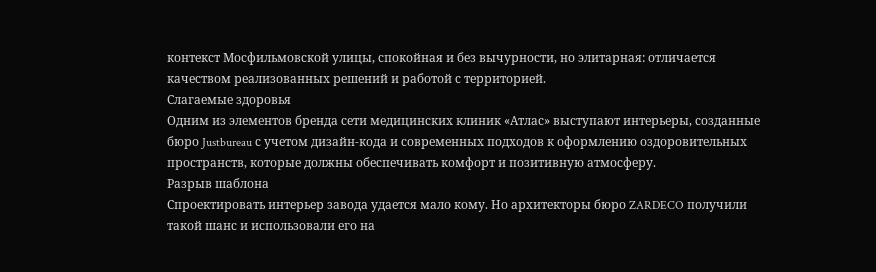контекст Мосфильмовской улицы, спокойная и без вычурности, но элитарная: отличается качеством реализованных решений и работой с территорией.
Слагаемые здоровья
Одним из элементов бренда сети медицинских клиник «Атлас» выступают интерьеры, созданные бюро Justbureau с учетом дизайн-кода и современных подходов к оформлению оздоровительных пространств, которые должны обеспечивать комфорт и позитивную атмосферу.
Разрыв шаблона
Спроектировать интерьер завода удается мало кому. Но архитекторы бюро ZARDECO получили такой шанс и использовали его на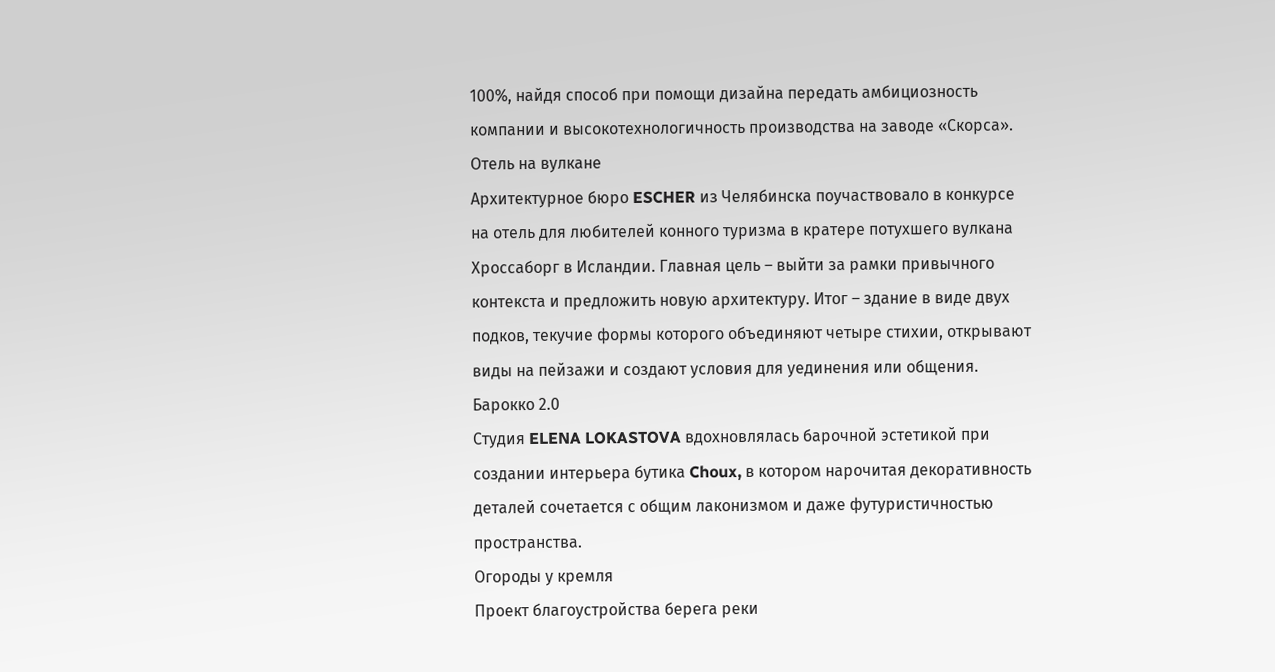100%, найдя способ при помощи дизайна передать амбициозность компании и высокотехнологичность производства на заводе «Скорса».
Отель на вулкане
Архитектурное бюро ESCHER из Челябинска поучаствовало в конкурсе на отель для любителей конного туризма в кратере потухшего вулкана Хроссаборг в Исландии. Главная цель – выйти за рамки привычного контекста и предложить новую архитектуру. Итог – здание в виде двух подков, текучие формы которого объединяют четыре стихии, открывают виды на пейзажи и создают условия для уединения или общения.
Барокко 2.0
Студия ELENA LOKASTOVA вдохновлялась барочной эстетикой при создании интерьера бутика Choux, в котором нарочитая декоративность деталей сочетается с общим лаконизмом и даже футуристичностью пространства.
Огороды у кремля
Проект благоустройства берега реки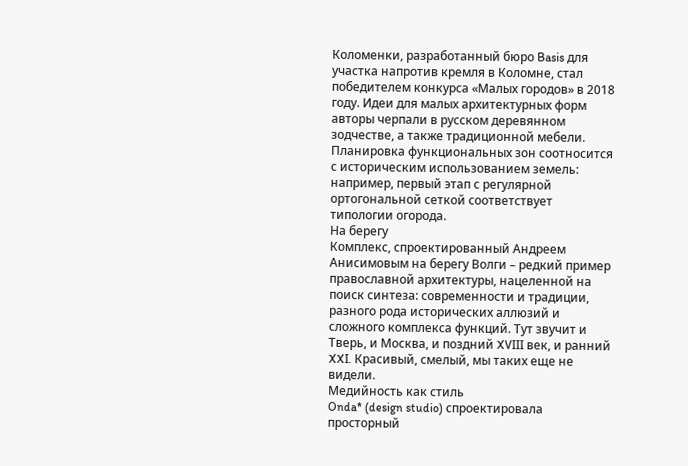Коломенки, разработанный бюро Basis для участка напротив кремля в Коломне, стал победителем конкурса «Малых городов» в 2018 году. Идеи для малых архитектурных форм авторы черпали в русском деревянном зодчестве, а также традиционной мебели. Планировка функциональных зон соотносится с историческим использованием земель: например, первый этап с регулярной ортогональной сеткой соответствует типологии огорода.
На берегу
Комплекс, спроектированный Андреем Анисимовым на берегу Волги – редкий пример православной архитектуры, нацеленной на поиск синтеза: современности и традиции, разного рода исторических аллюзий и сложного комплекса функций. Тут звучит и Тверь, и Москва, и поздний XVIII век, и ранний XXI. Красивый, смелый, мы таких еще не видели.
Медийность как стиль
Onda* (design studio) спроектировала просторный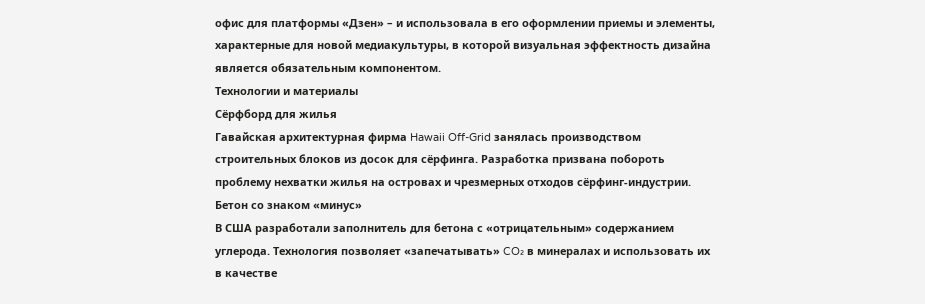офис для платформы «Дзен» – и использовала в его оформлении приемы и элементы, характерные для новой медиакультуры, в которой визуальная эффектность дизайна является обязательным компонентом.
Технологии и материалы
Сёрфборд для жилья
Гавайская архитектурная фирма Hawaii Off-Grid занялась производством строительных блоков из досок для сёрфинга. Разработка призвана побороть проблему нехватки жилья на островах и чрезмерных отходов сёрфинг-индустрии.
Бетон со знаком «минус»
В США разработали заполнитель для бетона с «отрицательным» содержанием углерода. Технология позволяет «запечатывать» CO₂ в минералах и использовать их в качестве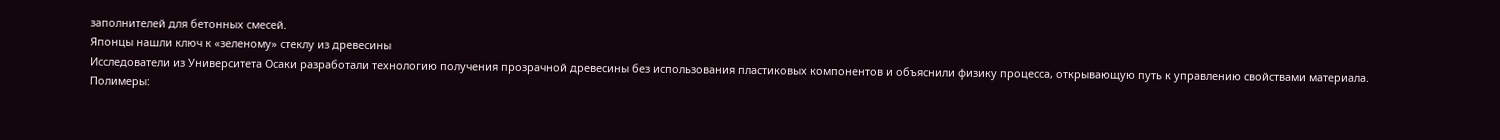заполнителей для бетонных смесей.
Японцы нашли ключ к «зеленому» стеклу из древесины
Исследователи из Университета Осаки разработали технологию получения прозрачной древесины без использования пластиковых компонентов и объяснили физику процесса, открывающую путь к управлению свойствами материала.
Полимеры: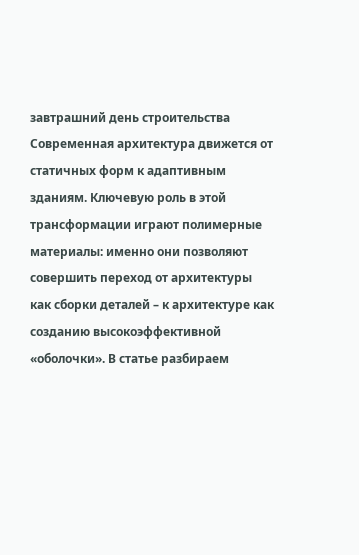завтрашний день строительства
Современная архитектура движется от статичных форм к адаптивным зданиям. Ключевую роль в этой трансформации играют полимерные материалы: именно они позволяют совершить переход от архитектуры как сборки деталей – к архитектуре как созданию высокоэффективной «оболочки». В статье разбираем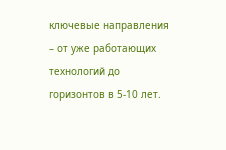ключевые направления – от уже работающих технологий до горизонтов в 5-10 лет.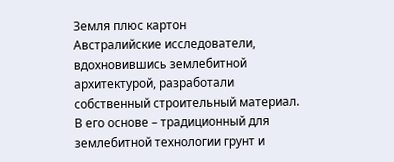Земля плюс картон
Австралийские исследователи, вдохновившись землебитной архитектурой, разработали собственный строительный материал. В его основе – традиционный для землебитной технологии грунт и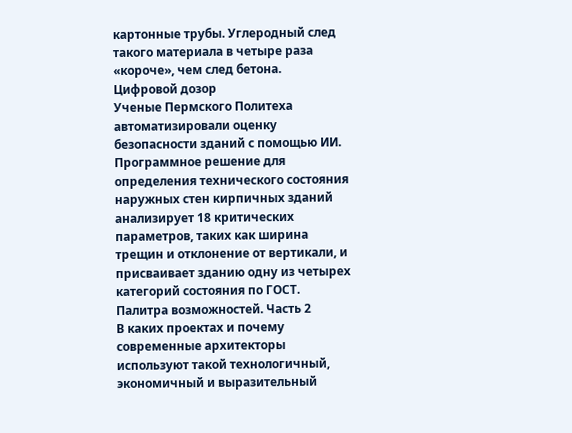картонные трубы. Углеродный след такого материала в четыре раза «короче», чем след бетона.
Цифровой дозор
Ученые Пермского Политеха автоматизировали оценку безопасности зданий с помощью ИИ. Программное решение для определения технического состояния наружных стен кирпичных зданий анализирует 18 критических параметров, таких как ширина трещин и отклонение от вертикали, и присваивает зданию одну из четырех категорий состояния по ГОСТ.
Палитра возможностей. Часть 2
В каких проектах и почему современные архитекторы используют такой технологичный, экономичный и выразительный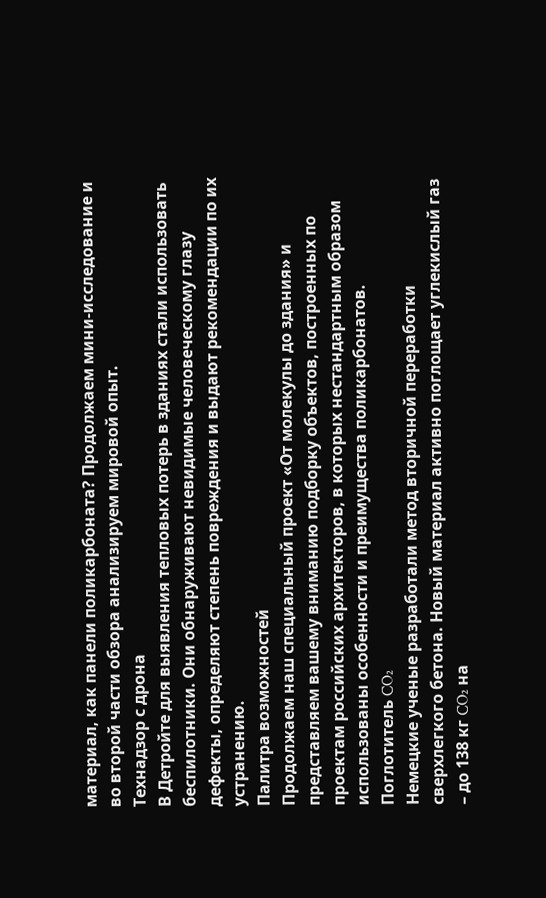материал, как панели поликарбоната? Продолжаем мини-исследование и во второй части обзора анализируем мировой опыт.
Технадзор с дрона
В Детройте для выявления тепловых потерь в зданиях стали использовать беспилотники. Они обнаруживают невидимые человеческому глазу дефекты, определяют степень повреждения и выдают рекомендации по их устранению.
Палитра возможностей
Продолжаем наш специальный проект «От молекулы до здания» и представляем вашему вниманию подборку объектов, построенных по проектам российских архитекторов, в которых нестандартным образом использованы особенности и преимущества поликарбонатов.
Поглотитель CO₂
Немецкие ученые разработали метод вторичной переработки сверхлегкого бетона. Новый материал активно поглощает углекислый газ – до 138 кг CO₂ на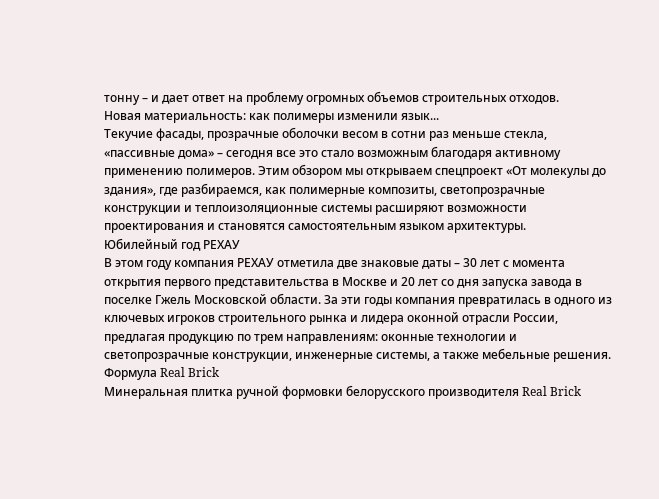тонну – и дает ответ на проблему огромных объемов строительных отходов.
Новая материальность: как полимеры изменили язык...
Текучие фасады, прозрачные оболочки весом в сотни раз меньше стекла, «пассивные дома» – сегодня все это стало возможным благодаря активному применению полимеров. Этим обзором мы открываем спецпроект «От молекулы до здания», где разбираемся, как полимерные композиты, светопрозрачные конструкции и теплоизоляционные системы расширяют возможности проектирования и становятся самостоятельным языком архитектуры.
Юбилейный год РЕХАУ
В этом году компания РЕХАУ отметила две знаковые даты – 30 лет с момента открытия первого представительства в Москве и 20 лет со дня запуска завода в поселке Гжель Московской области. За эти годы компания превратилась в одного из ключевых игроков строительного рынка и лидера оконной отрасли России, предлагая продукцию по трем направлениям: оконные технологии и светопрозрачные конструкции, инженерные системы, а также мебельные решения.
Формула Real Brick
Минеральная плитка ручной формовки белорусского производителя Real Brick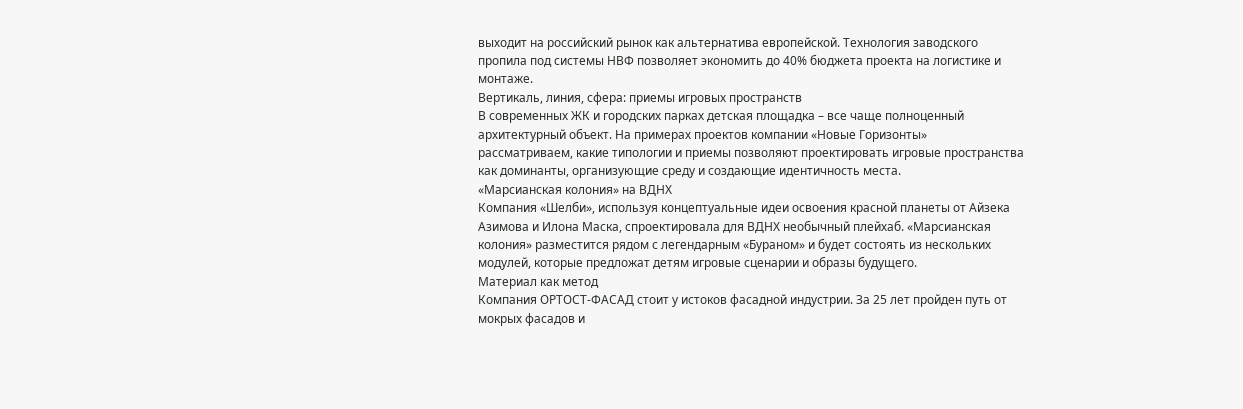выходит на российский рынок как альтернатива европейской. Технология заводского пропила под системы НВФ позволяет экономить до 40% бюджета проекта на логистике и монтаже.
Вертикаль, линия, сфера: приемы игровых пространств
В современных ЖК и городских парках детская площадка – все чаще полноценный архитектурный объект. На примерах проектов компании «Новые Горизонты» рассматриваем, какие типологии и приемы позволяют проектировать игровые пространства как доминанты, организующие среду и создающие идентичность места.
«Марсианская колония» на ВДНХ
Компания «Шелби», используя концептуальные идеи освоения красной планеты от Айзека Азимова и Илона Маска, спроектировала для ВДНХ необычный плейхаб. «Марсианская колония» разместится рядом с легендарным «Бураном» и будет состоять из нескольких модулей, которые предложат детям игровые сценарии и образы будущего.
Материал как метод
Компания ОРТОСТ-ФАСАД стоит у истоков фасадной индустрии. За 25 лет пройден путь от мокрых фасадов и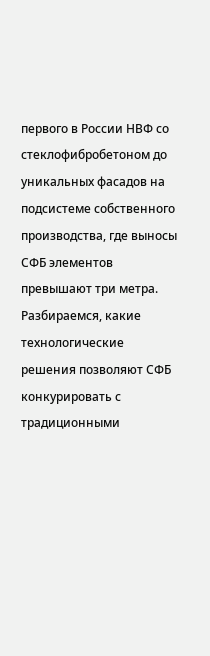первого в России НВФ со стеклофибробетоном до уникальных фасадов на подсистеме собственного производства, где выносы СФБ элементов превышают три метра. Разбираемся, какие технологические решения позволяют СФБ конкурировать с традиционными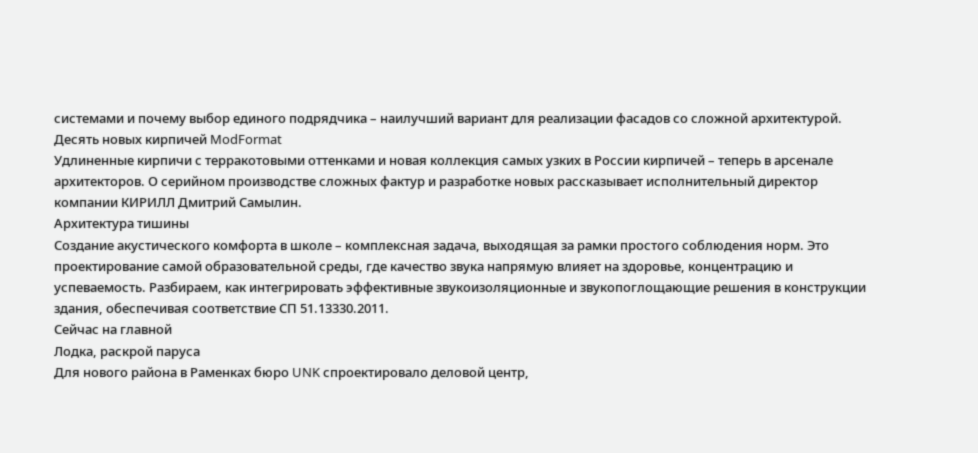системами и почему выбор единого подрядчика – наилучший вариант для реализации фасадов со сложной архитектурой.
Десять новых кирпичей ModFormat
Удлиненные кирпичи с терракотовыми оттенками и новая коллекция самых узких в России кирпичей – теперь в арсенале архитекторов. О серийном производстве сложных фактур и разработке новых рассказывает исполнительный директор компании КИРИЛЛ Дмитрий Самылин.
Архитектура тишины
Создание акустического комфорта в школе – комплексная задача, выходящая за рамки простого соблюдения норм. Это проектирование самой образовательной среды, где качество звука напрямую влияет на здоровье, концентрацию и успеваемость. Разбираем, как интегрировать эффективные звукоизоляционные и звукопоглощающие решения в конструкции здания, обеспечивая соответствие СП 51.13330.2011.
Сейчас на главной
Лодка, раскрой паруса
Для нового района в Раменках бюро UNK спроектировало деловой центр,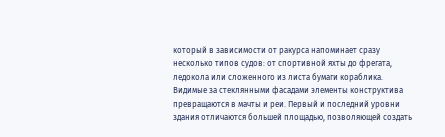который в зависимости от ракурса напоминает сразу несколько типов судов: от спортивной яхты до фрегата, ледокола или сложенного из листа бумаги кораблика. Видимые за стеклянными фасадами элементы конструктива превращаются в мачты и реи. Первый и последний уровни здания отличаются большей площадью, позволяющей создать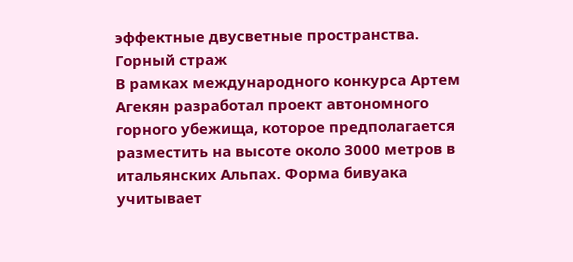эффектные двусветные пространства.
Горный страж
В рамках международного конкурса Артем Агекян разработал проект автономного горного убежища, которое предполагается разместить на высоте около 3000 метров в итальянских Альпах. Форма бивуака учитывает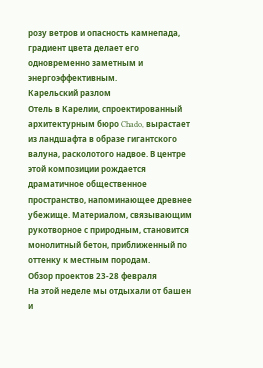розу ветров и опасность камнепада, градиент цвета делает его одновременно заметным и энергоэффективным.
Карельский разлом
Отель в Карелии, спроектированный архитектурным бюро Chado, вырастает из ландшафта в образе гигантского валуна, расколотого надвое. В центре этой композиции рождается драматичное общественное пространство, напоминающее древнее убежище. Материалом, связывающим рукотворное с природным, становится монолитный бетон, приближенный по оттенку к местным породам.
Обзор проектов 23-28 февраля
На этой неделе мы отдыхали от башен и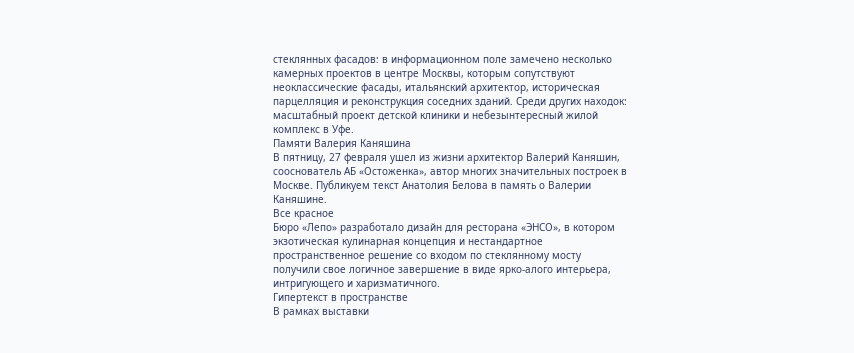стеклянных фасадов: в информационном поле замечено несколько камерных проектов в центре Москвы, которым сопутствуют неоклассические фасады, итальянский архитектор, историческая парцелляция и реконструкция соседних зданий. Среди других находок: масштабный проект детской клиники и небезынтересный жилой комплекс в Уфе.
Памяти Валерия Каняшина
В пятницу, 27 февраля ушел из жизни архитектор Валерий Каняшин, сооснователь АБ «Остоженка», автор многих значительных построек в Москве. Публикуем текст Анатолия Белова в память о Валерии Каняшине.
Все красное
Бюро «Лепо» разработало дизайн для ресторана «ЭНСО», в котором экзотическая кулинарная концепция и нестандартное пространственное решение со входом по стеклянному мосту получили свое логичное завершение в виде ярко-алого интерьера, интригующего и харизматичного.
Гипертекст в пространстве
В рамках выставки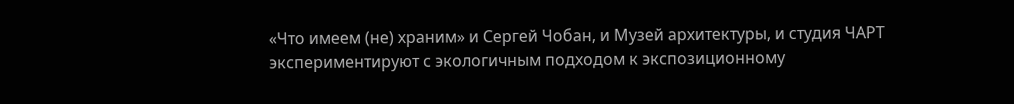«Что имеем (не) храним» и Сергей Чобан, и Музей архитектуры, и студия ЧАРТ экспериментируют с экологичным подходом к экспозиционному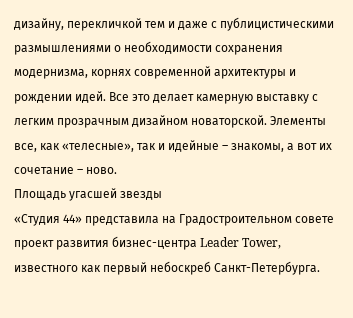дизайну, перекличкой тем и даже с публицистическими размышлениями о необходимости сохранения модернизма, корнях современной архитектуры и рождении идей. Все это делает камерную выставку с легким прозрачным дизайном новаторской. Элементы все, как «телесные», так и идейные – знакомы, а вот их сочетание – ново.
Площадь угасшей звезды
«Студия 44» представила на Градостроительном совете проект развития бизнес-центра Leader Tower, известного как первый небоскреб Санкт-Петербурга.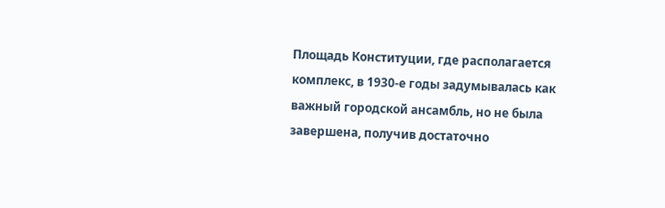Площадь Конституции, где располагается комплекс, в 1930-е годы задумывалась как важный городской ансамбль, но не была завершена, получив достаточно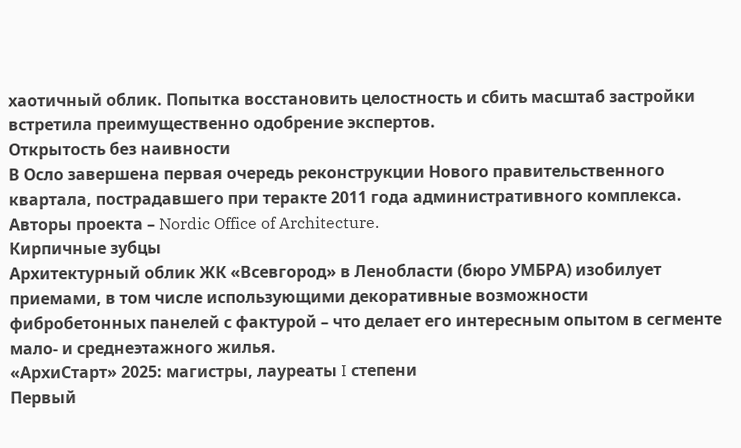хаотичный облик. Попытка восстановить целостность и сбить масштаб застройки встретила преимущественно одобрение экспертов.
Открытость без наивности
В Осло завершена первая очередь реконструкции Нового правительственного квартала, пострадавшего при теракте 2011 года административного комплекса. Авторы проекта – Nordic Office of Architecture.
Кирпичные зубцы
Архитектурный облик ЖК «Всевгород» в Ленобласти (бюро УМБРА) изобилует приемами, в том числе использующими декоративные возможности фибробетонных панелей с фактурой – что делает его интересным опытом в сегменте мало- и среднеэтажного жилья.
«АрхиСтарт» 2025: магистры, лауреаты I степени
Первый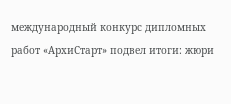международный конкурс дипломных работ «АрхиСтарт» подвел итоги: жюри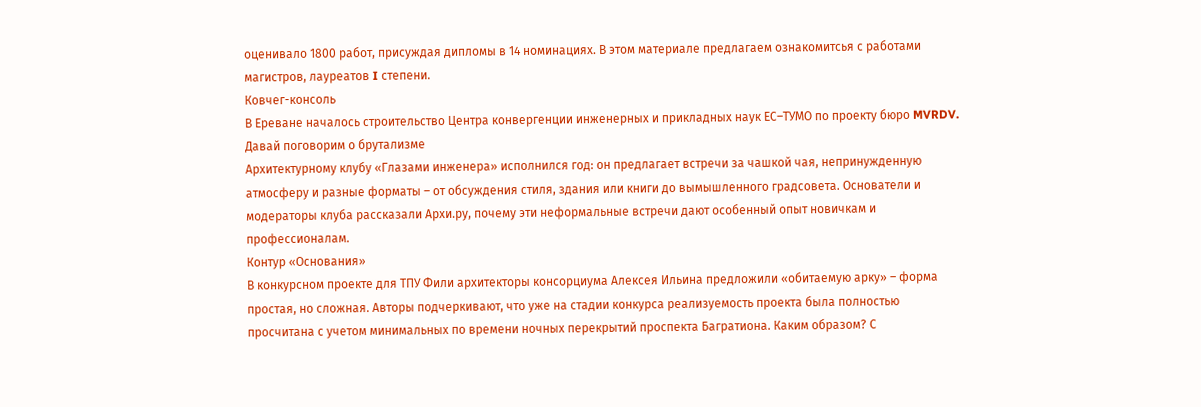оценивало 1800 работ, присуждая дипломы в 14 номинациях. В этом материале предлагаем ознакомитсья с работами магистров, лауреатов I степени.
Ковчег-консоль
В Ереване началось строительство Центра конвергенции инженерных и прикладных наук ЕС–ТУМО по проекту бюро MVRDV.
Давай поговорим о брутализме
Архитектурному клубу «Глазами инженера» исполнился год: он предлагает встречи за чашкой чая, непринужденную атмосферу и разные форматы – от обсуждения стиля, здания или книги до вымышленного градсовета. Основатели и модераторы клуба рассказали Архи.ру, почему эти неформальные встречи дают особенный опыт новичкам и профессионалам.
Контур «Основания»
В конкурсном проекте для ТПУ Фили архитекторы консорциума Алексея Ильина предложили «обитаемую арку» – форма простая, но сложная. Авторы подчеркивают, что уже на стадии конкурса реализуемость проекта была полностью просчитана с учетом минимальных по времени ночных перекрытий проспекта Багратиона. Каким образом? С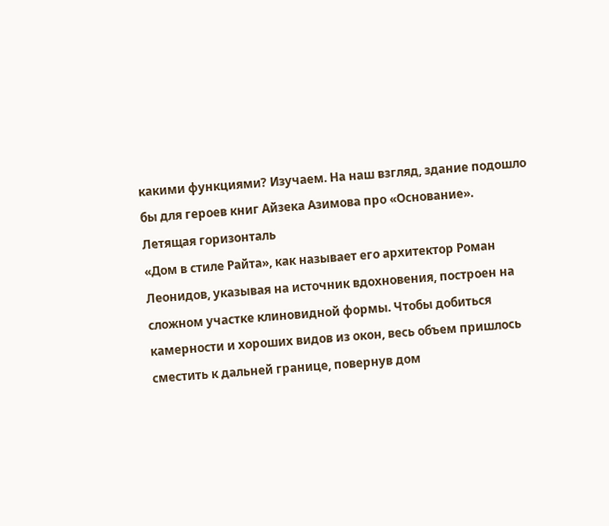какими функциями? Изучаем. На наш взгляд, здание подошло бы для героев книг Айзека Азимова про «Основание».
Летящая горизонталь
«Дом в стиле Райта», как называет его архитектор Роман Леонидов, указывая на источник вдохновения, построен на сложном участке клиновидной формы. Чтобы добиться камерности и хороших видов из окон, весь объем пришлось сместить к дальней границе, повернув дом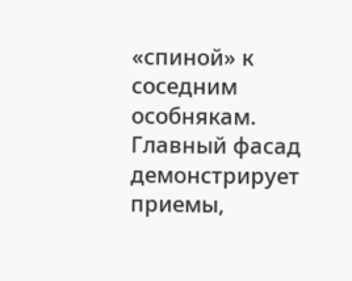«спиной» к соседним особнякам. Главный фасад демонстрирует приемы,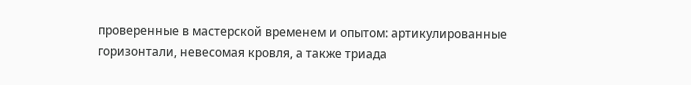проверенные в мастерской временем и опытом: артикулированные горизонтали, невесомая кровля, а также триада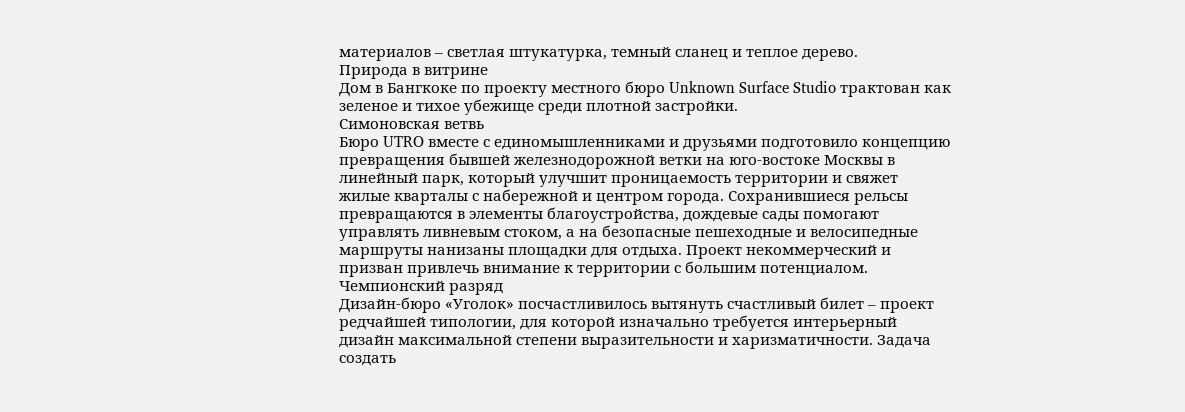материалов – светлая штукатурка, темный сланец и теплое дерево.
Природа в витрине
Дом в Бангкоке по проекту местного бюро Unknown Surface Studio трактован как зеленое и тихое убежище среди плотной застройки.
Симоновская ветвь
Бюро UTRO вместе с единомышленниками и друзьями подготовило концепцию превращения бывшей железнодорожной ветки на юго-востоке Москвы в линейный парк, который улучшит проницаемость территории и свяжет жилые кварталы с набережной и центром города. Сохранившиеся рельсы превращаются в элементы благоустройства, дождевые сады помогают управлять ливневым стоком, а на безопасные пешеходные и велосипедные маршруты нанизаны площадки для отдыха. Проект некоммерческий и призван привлечь внимание к территории с большим потенциалом.
Чемпионский разряд
Дизайн-бюро «Уголок» посчастливилось вытянуть счастливый билет – проект редчайшей типологии, для которой изначально требуется интерьерный дизайн максимальной степени выразительности и харизматичности. Задача создать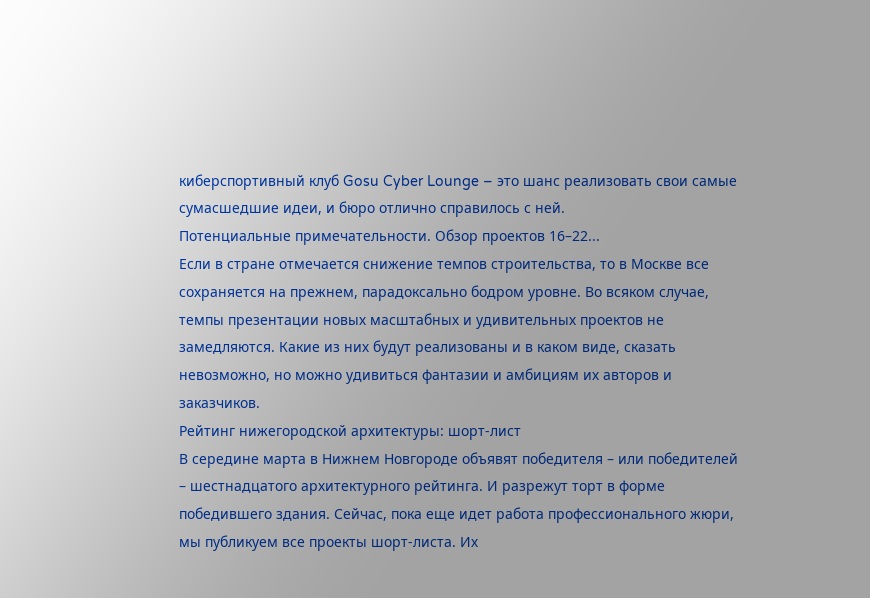киберспортивный клуб Gosu Cyber Lounge – это шанс реализовать свои самые сумасшедшие идеи, и бюро отлично справилось с ней.
Потенциальные примечательности. Обзор проектов 16–22...
Если в стране отмечается снижение темпов строительства, то в Москве все сохраняется на прежнем, парадоксально бодром уровне. Во всяком случае, темпы презентации новых масштабных и удивительных проектов не замедляются. Какие из них будут реализованы и в каком виде, сказать невозможно, но можно удивиться фантазии и амбициям их авторов и заказчиков.
Рейтинг нижегородской архитектуры: шорт-лист
В середине марта в Нижнем Новгороде объявят победителя – или победителей – шестнадцатого архитектурного рейтинга. И разрежут торт в форме победившего здания. Сейчас, пока еще идет работа профессионального жюри, мы публикуем все проекты шорт-листа. Их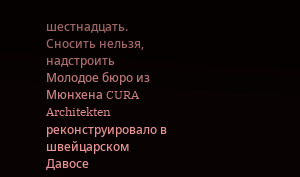шестнадцать.
Сносить нельзя, надстроить
Молодое бюро из Мюнхена CURA Architekten реконструировало в швейцарском Давосе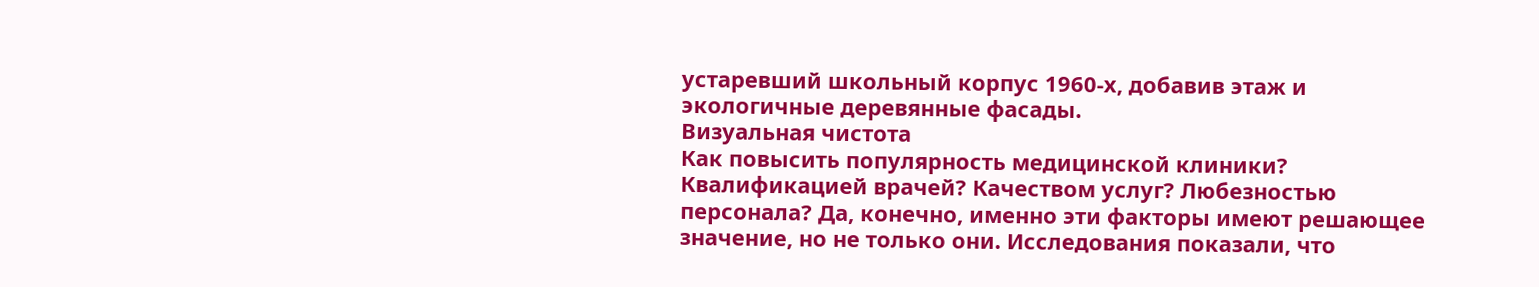устаревший школьный корпус 1960-х, добавив этаж и экологичные деревянные фасады.
Визуальная чистота
Как повысить популярность медицинской клиники? Квалификацией врачей? Качеством услуг? Любезностью персонала? Да, конечно, именно эти факторы имеют решающее значение, но не только они. Исследования показали, что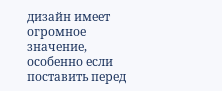дизайн имеет огромное значение, особенно если поставить перед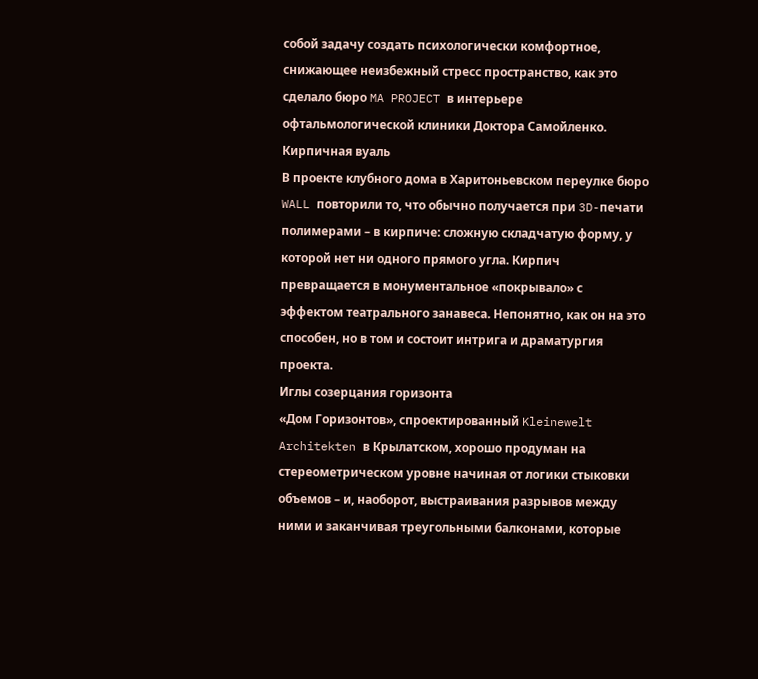собой задачу создать психологически комфортное, снижающее неизбежный стресс пространство, как это сделало бюро MA PROJECT в интерьере офтальмологической клиники Доктора Самойленко.
Кирпичная вуаль
В проекте клубного дома в Харитоньевском переулке бюро WALL повторили то, что обычно получается при 3D-печати полимерами – в кирпиче: сложную складчатую форму, у которой нет ни одного прямого угла. Кирпич превращается в монументальное «покрывало» с эффектом театрального занавеса. Непонятно, как он на это способен, но в том и состоит интрига и драматургия проекта.
Иглы созерцания горизонта
«Дом Горизонтов», спроектированный Kleinewelt Architekten в Крылатском, хорошо продуман на стереометрическом уровне начиная от логики стыковки объемов – и, наоборот, выстраивания разрывов между ними и заканчивая треугольными балконами, которые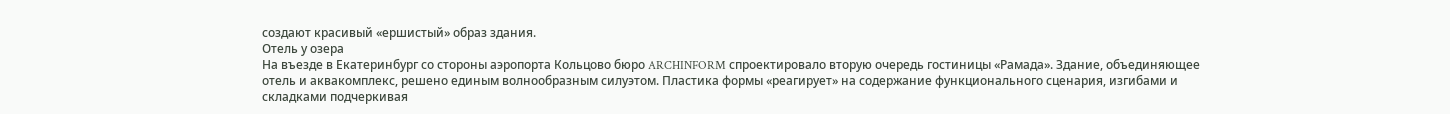создают красивый «ершистый» образ здания.
Отель у озера
На въезде в Екатеринбург со стороны аэропорта Кольцово бюро ARCHINFORM спроектировало вторую очередь гостиницы «Рамада». Здание, объединяющее отель и аквакомплекс, решено единым волнообразным силуэтом. Пластика формы «реагирует» на содержание функционального сценария, изгибами и складками подчеркивая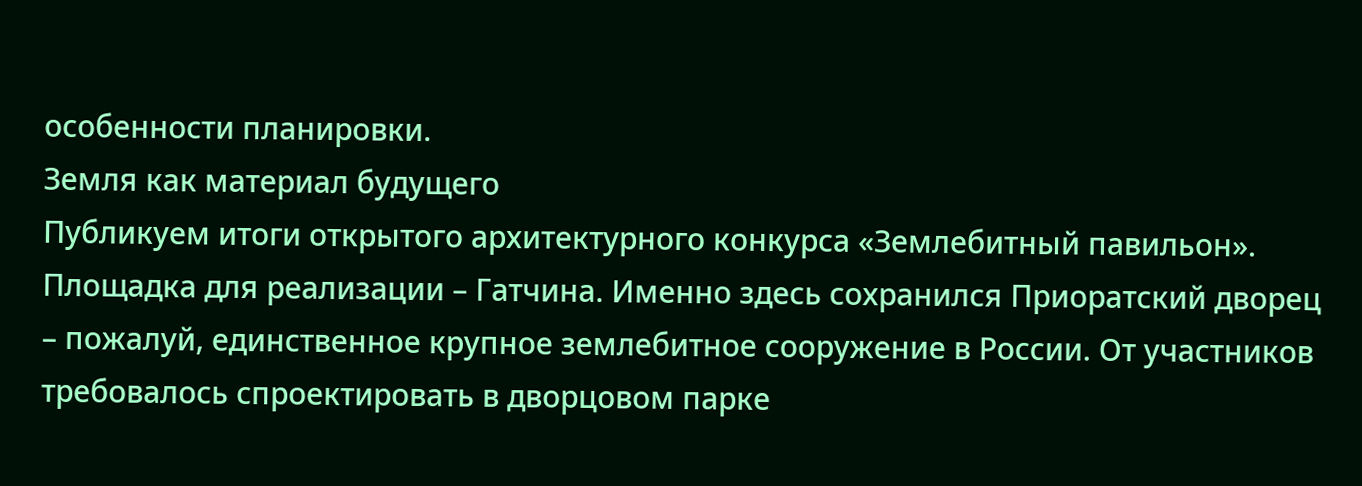особенности планировки.
Земля как материал будущего
Публикуем итоги открытого архитектурного конкурса «Землебитный павильон». Площадка для реализации – Гатчина. Именно здесь сохранился Приоратский дворец – пожалуй, единственное крупное землебитное сооружение в России. От участников требовалось спроектировать в дворцовом парке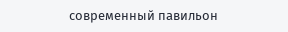современный павильон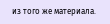из того же материала.